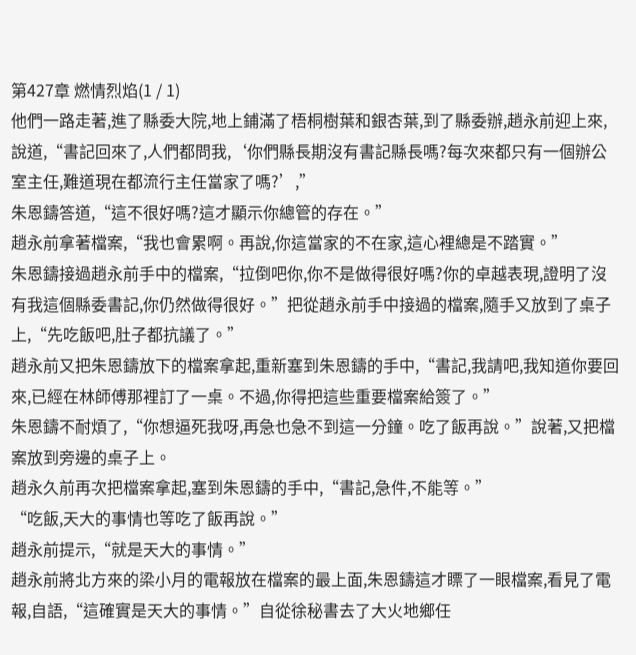第427章 燃情烈焰(1 / 1)
他們一路走著,進了縣委大院,地上鋪滿了梧桐樹葉和銀杏葉,到了縣委辦,趙永前迎上來,說道,“書記回來了,人們都問我,‘你們縣長期沒有書記縣長嗎?每次來都只有一個辦公室主任,難道現在都流行主任當家了嗎?’,”
朱恩鑄答道,“這不很好嗎?這才顯示你總管的存在。”
趙永前拿著檔案,“我也會累啊。再說,你這當家的不在家,這心裡總是不踏實。”
朱恩鑄接過趙永前手中的檔案,“拉倒吧你,你不是做得很好嗎?你的卓越表現,證明了沒有我這個縣委書記,你仍然做得很好。”把從趙永前手中接過的檔案,隨手又放到了桌子上,“先吃飯吧,肚子都抗議了。”
趙永前又把朱恩鑄放下的檔案拿起,重新塞到朱恩鑄的手中,“書記,我請吧,我知道你要回來,已經在林師傅那裡訂了一桌。不過,你得把這些重要檔案給簽了。”
朱恩鑄不耐煩了,“你想逼死我呀,再急也急不到這一分鐘。吃了飯再說。”說著,又把檔案放到旁邊的桌子上。
趙永久前再次把檔案拿起,塞到朱恩鑄的手中,“書記,急件,不能等。”
“吃飯,天大的事情也等吃了飯再說。”
趙永前提示,“就是天大的事情。”
趙永前將北方來的梁小月的電報放在檔案的最上面,朱恩鑄這才瞟了一眼檔案,看見了電報,自語,“這確實是天大的事情。”自從徐秘書去了大火地鄉任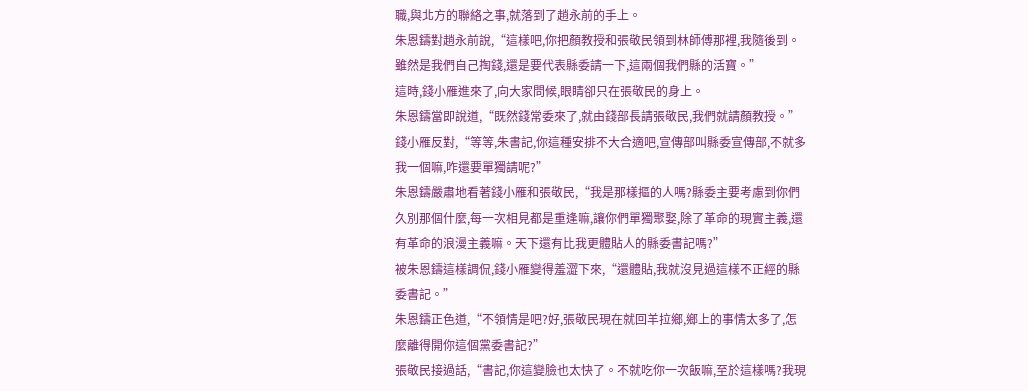職,與北方的聯絡之事,就落到了趙永前的手上。
朱恩鑄對趙永前說,“這樣吧,你把顏教授和張敬民領到林師傅那裡,我隨後到。雖然是我們自己掏錢,還是要代表縣委請一下,這兩個我們縣的活寶。”
這時,錢小雁進來了,向大家問候,眼睛卻只在張敬民的身上。
朱恩鑄當即說道,“既然錢常委來了,就由錢部長請張敬民,我們就請顏教授。”
錢小雁反對,“等等,朱書記,你這種安排不大合適吧,宣傳部叫縣委宣傳部,不就多我一個嘛,咋還要單獨請呢?”
朱恩鑄嚴肅地看著錢小雁和張敬民,“我是那樣摳的人嗎?縣委主要考慮到你們久別那個什麼,每一次相見都是重逢嘛,讓你們單獨聚娶,除了革命的現實主義,還有革命的浪漫主義嘛。天下還有比我更體貼人的縣委書記嗎?”
被朱恩鑄這樣調侃,錢小雁變得羞澀下來,“還體貼,我就沒見過這樣不正經的縣委書記。”
朱恩鑄正色道,“不領情是吧?好,張敬民現在就回羊拉鄉,鄉上的事情太多了,怎麼離得開你這個黨委書記?”
張敬民接過話,“書記,你這變臉也太快了。不就吃你一次飯嘛,至於這樣嗎?我現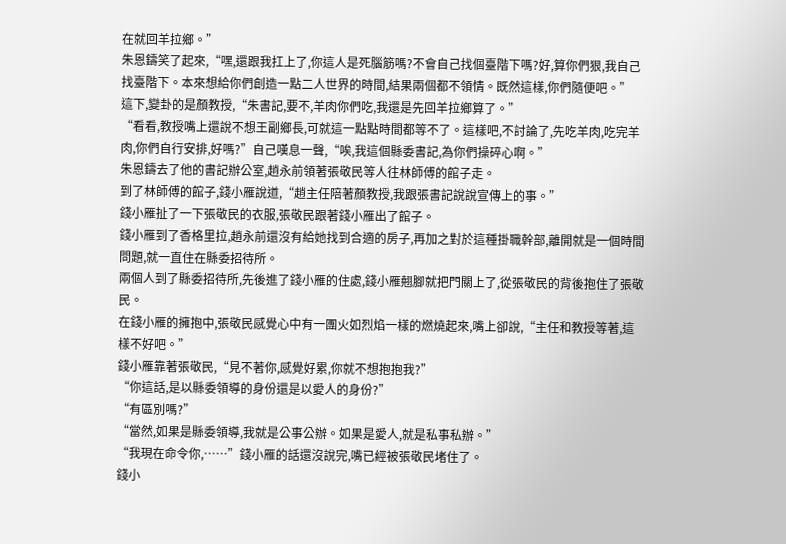在就回羊拉鄉。”
朱恩鑄笑了起來,“嘿,還跟我扛上了,你這人是死腦筋嗎?不會自己找個臺階下嗎?好,算你們狠,我自己找臺階下。本來想給你們創造一點二人世界的時間,結果兩個都不領情。既然這樣,你們隨便吧。”
這下,變卦的是顏教授,“朱書記,要不,羊肉你們吃,我還是先回羊拉鄉算了。”
“看看,教授嘴上還說不想王副鄉長,可就這一點點時間都等不了。這樣吧,不討論了,先吃羊肉,吃完羊肉,你們自行安排,好嗎?”自己嘆息一聲,“唉,我這個縣委書記,為你們操碎心啊。”
朱恩鑄去了他的書記辦公室,趙永前領著張敬民等人往林師傅的館子走。
到了林師傅的館子,錢小雁說道,“趙主任陪著顏教授,我跟張書記說說宣傳上的事。”
錢小雁扯了一下張敬民的衣服,張敬民跟著錢小雁出了館子。
錢小雁到了香格里拉,趙永前還沒有給她找到合適的房子,再加之對於這種掛職幹部,離開就是一個時間問題,就一直住在縣委招待所。
兩個人到了縣委招待所,先後進了錢小雁的住處,錢小雁翹腳就把門關上了,從張敬民的背後抱住了張敬民。
在錢小雁的擁抱中,張敬民感覺心中有一團火如烈焰一樣的燃燒起來,嘴上卻說,“主任和教授等著,這樣不好吧。”
錢小雁靠著張敬民,“見不著你,感覺好累,你就不想抱抱我?”
“你這話,是以縣委領導的身份還是以愛人的身份?”
“有區別嗎?”
“當然,如果是縣委領導,我就是公事公辦。如果是愛人,就是私事私辦。”
“我現在命令你,……”錢小雁的話還沒說完,嘴已經被張敬民堵住了。
錢小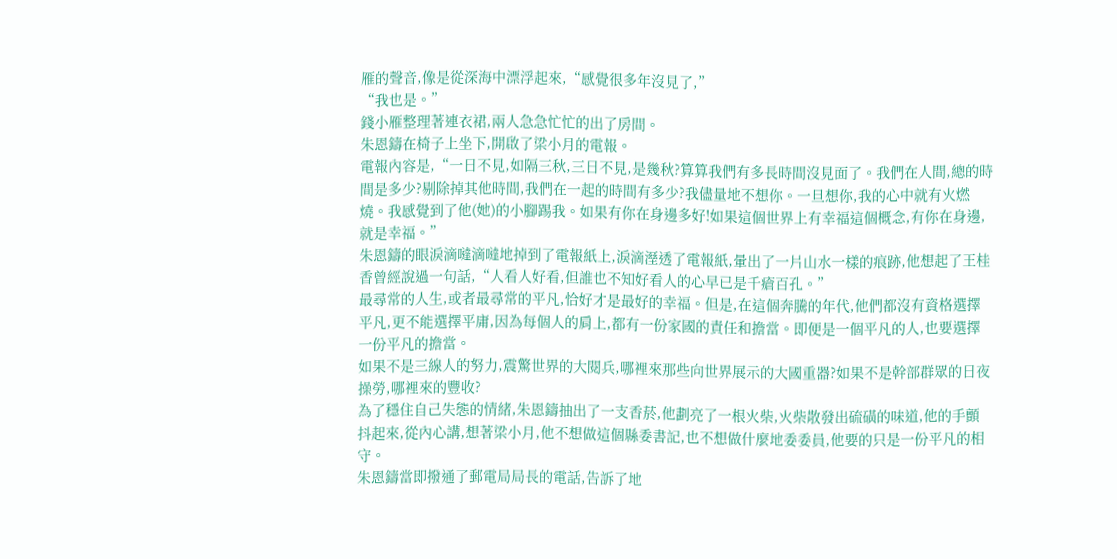雁的聲音,像是從深海中漂浮起來,“感覺很多年沒見了,”
“我也是。”
錢小雁整理著連衣裙,兩人急急忙忙的出了房間。
朱恩鑄在椅子上坐下,開啟了梁小月的電報。
電報內容是,“一日不見,如隔三秋,三日不見,是幾秋?算算我們有多長時間沒見面了。我們在人間,總的時間是多少?剔除掉其他時間,我們在一起的時間有多少?我儘量地不想你。一旦想你,我的心中就有火燃燒。我感覺到了他(她)的小腳踢我。如果有你在身邊多好!如果這個世界上有幸福這個概念,有你在身邊,就是幸福。”
朱恩鑄的眼淚滴噠滴噠地掉到了電報紙上,淚滴溼透了電報紙,暈出了一片山水一樣的痕跡,他想起了王桂香曾經說過一句話,“人看人好看,但誰也不知好看人的心早已是千瘡百孔。”
最尋常的人生,或者最尋常的平凡,恰好才是最好的幸福。但是,在這個奔騰的年代,他們都沒有資格選擇平凡,更不能選擇平庸,因為每個人的肩上,都有一份家國的責任和擔當。即便是一個平凡的人,也要選擇一份平凡的擔當。
如果不是三線人的努力,震驚世界的大閱兵,哪裡來那些向世界展示的大國重器?如果不是幹部群眾的日夜操勞,哪裡來的豐收?
為了穩住自己失態的情緒,朱恩鑄抽出了一支香菸,他劃亮了一根火柴,火柴散發出硫磺的味道,他的手顫抖起來,從內心講,想著梁小月,他不想做這個縣委書記,也不想做什麼地委委員,他要的只是一份平凡的相守。
朱恩鑄當即撥通了郵電局局長的電話,告訴了地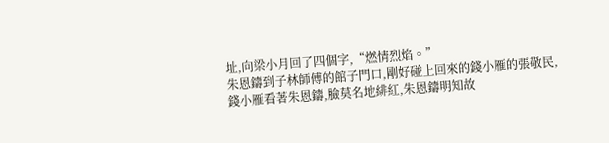址,向梁小月回了四個字,“燃情烈焰。”
朱恩鑄到子林師傅的館子門口,剛好碰上回來的錢小雁的張敬民,錢小雁看著朱恩鑄,臉莫名地緋紅,朱恩鑄明知故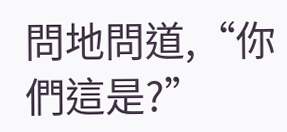問地問道,“你們這是?”